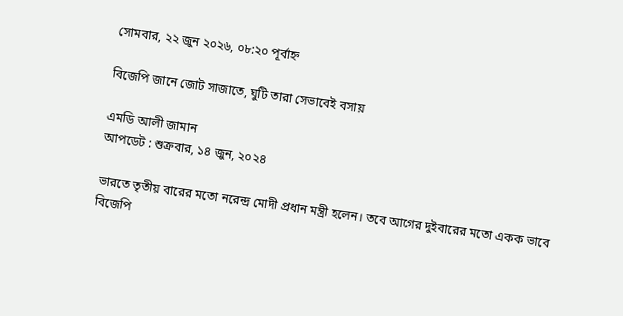সোমবার, ২২ জুন ২০২৬, ০৮:২০ পূর্বাহ্ন

বিজেপি জানে জোট সাজাতে, ঘুটি তারা সেভাবেই বসায়

এমডি আলী জামান
আপডেট : শুক্রবার, ১৪ জুন, ২০২৪

ভারতে তৃতীয় বারের মতো নরেন্দ্র মোদী প্রধান মন্ত্রী হলেন। তবে আগের দুইবারের মতো একক ভাবে বিজেপি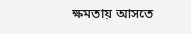ক্ষমতায় আসতে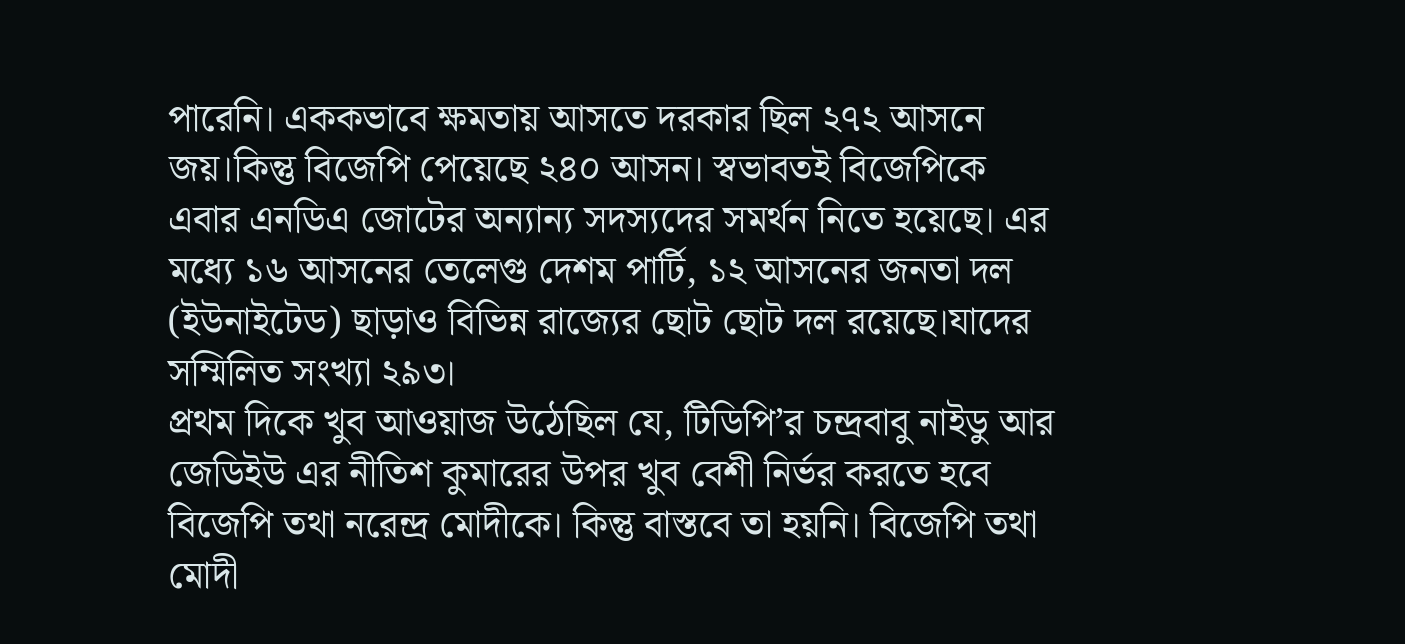পারেনি। এককভাবে ক্ষমতায় আসতে দরকার ছিল ২৭২ আসনে জয়।কিন্তু বিজেপি পেয়েছে ২৪০ আসন। স্বভাবতই বিজেপিকে এবার এনডিএ জোটের অন্যান্য সদস্যদের সমর্থন নিতে হয়েছে। এর মধ্যে ১৬ আসনের তেলেগু দেশম পার্টি, ১২ আসনের জনতা দল (ইউনাইটেড) ছাড়াও বিভিন্ন রাজ্যের ছোট ছোট দল রয়েছে।যাদের সম্মিলিত সংখ্যা ২৯৩।
প্রথম দিকে খুব আওয়াজ উঠেছিল যে, টিডিপি’র চন্দ্রবাবু নাইডু আর জেডিইউ এর নীতিশ কুমারের উপর খুব বেশী নির্ভর করতে হবে বিজেপি তথা নরেন্দ্র মোদীকে। কিন্তু বাস্তবে তা হয়নি। বিজেপি তথা মোদী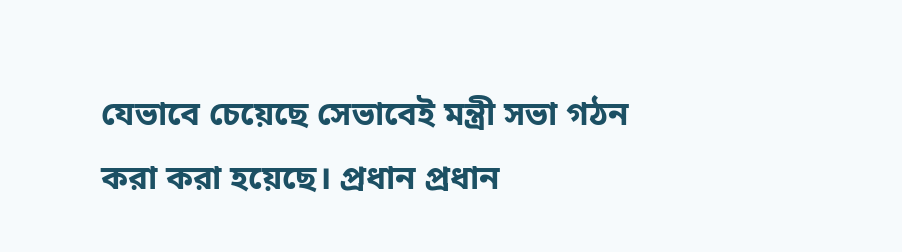যেভাবে চেয়েছে সেভাবেই মন্ত্রী সভা গঠন করা করা হয়েছে। প্রধান প্রধান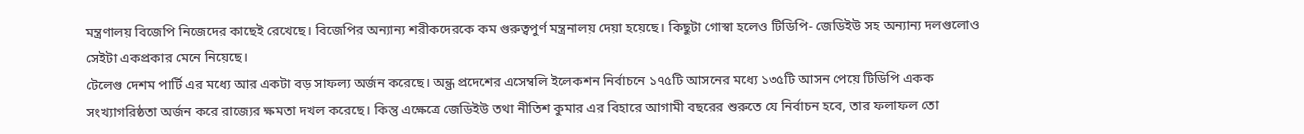মন্ত্রণালয় বিজেপি নিজেদের কাছেই রেখেছে। বিজেপির অন্যান্য শরীকদেরকে কম গুরুত্বপুর্ণ মন্ত্রনালয় দেয়া হয়েছে। কিছুটা গোস্বা হলেও টিডিপি- জেডিইউ সহ অন্যান্য দলগুলোও সেইটা একপ্রকার মেনে নিয়েছে।
টেলেগু দেশম পার্টি এর মধ্যে আর একটা বড় সাফল্য অর্জন করেছে। অন্ধ্র প্রদেশের এসেম্বলি ইলেকশন নির্বাচনে ১৭৫টি আসনের মধ্যে ১৩৫টি আসন পেয়ে টিডিপি একক সংখ্যাগরিষ্ঠতা অর্জন করে রাজ্যের ক্ষমতা দখল করেছে। কিন্তু এক্ষেত্রে জেডিইউ তথা নীতিশ কুমার এর বিহারে আগামী বছরের শুরুতে যে নির্বাচন হবে, তার ফলাফল তো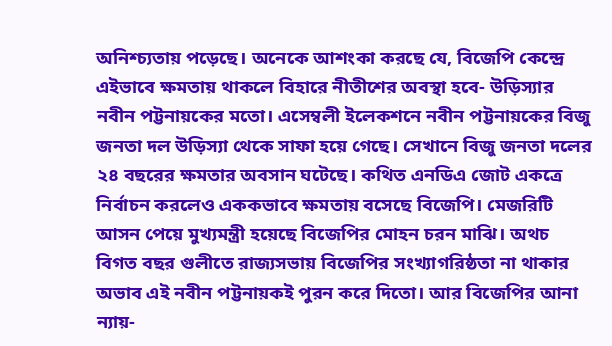অনিশ্চ্যতায় পড়েছে। অনেকে আশংকা করছে যে, বিজেপি কেন্দ্রে এইভাবে ক্ষমতায় থাকলে বিহারে নীতীশের অবস্থা হবে- উড়িস্যার নবীন পট্টনায়কের মতো। এসেম্বলী ইলেকশনে নবীন পট্টনায়কের বিজু জনতা দল উড়িস্যা থেকে সাফা হয়ে গেছে। সেখানে বিজু জনতা দলের ২৪ বছরের ক্ষমতার অবসান ঘটেছে। কথিত এনডিএ জোট একত্রে নির্বাচন করলেও এককভাবে ক্ষমতায় বসেছে বিজেপি। মেজরিটি আসন পেয়ে মুখ্যমন্ত্রী হয়েছে বিজেপির মোহন চরন মাঝি। অথচ বিগত বছর গুলীতে রাজ্যসভায় বিজেপির সংখ্যাগরিষ্ঠতা না থাকার অভাব এই নবীন পট্টনায়কই পুরন করে দিতো। আর বিজেপির আনা ন্যায়-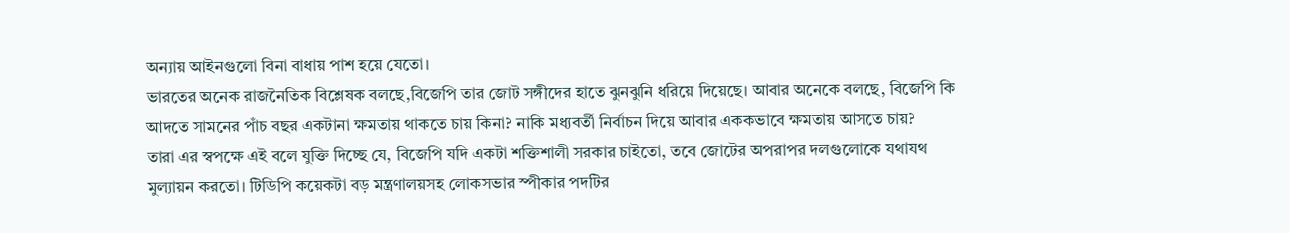অন্যায় আইনগুলো বিনা বাধায় পাশ হয়ে যেতো।
ভারতের অনেক রাজনৈতিক বিশ্লেষক বলছে,বিজেপি তার জোট সঙ্গীদের হাতে ঝুনঝুনি ধরিয়ে দিয়েছে। আবার অনেকে বলছে, বিজেপি কি আদতে সামনের পাঁচ বছর একটানা ক্ষমতায় থাকতে চায় কিনা? নাকি মধ্যবর্তী নির্বাচন দিয়ে আবার এককভাবে ক্ষমতায় আসতে চায়?
তারা এর স্বপক্ষে এই বলে যুক্তি দিচ্ছে যে, বিজেপি যদি একটা শক্তিশালী সরকার চাইতো, তবে জোটের অপরাপর দলগুলোকে যথাযথ মুল্যায়ন করতো। টিডিপি কয়েকটা বড় মন্ত্রণালয়সহ লোকসভার স্পীকার পদটির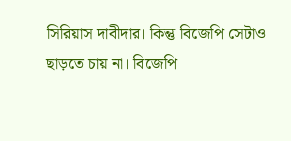সিরিয়াস দাবীদার। কিন্তু বিজেপি সেটাও ছাড়তে চায় না। বিজেপি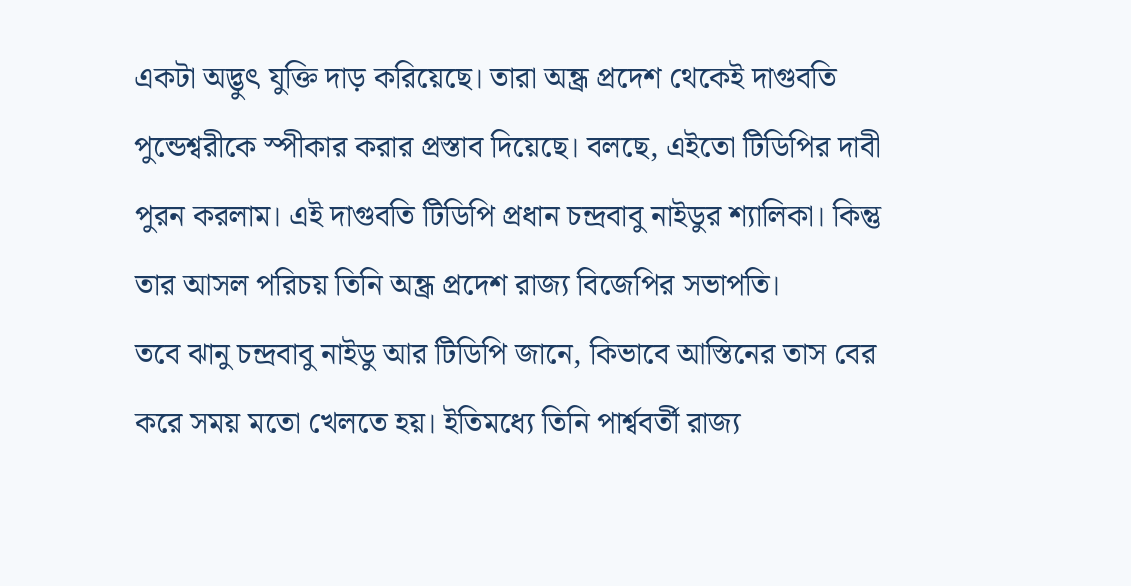একটা অদ্ভুৎ যুক্তি দাড় করিয়েছে। তারা অন্ধ্র প্রদেশ থেকেই দাগুবতি পুন্ডেশ্বরীকে স্পীকার করার প্রস্তাব দিয়েছে। বলছে, এইতো টিডিপির দাবী পুরন করলাম। এই দাগুবতি টিডিপি প্রধান চন্দ্রবাবু নাইডুর শ্যালিকা। কিন্তু তার আসল পরিচয় তিনি অন্ধ্র প্রদেশ রাজ্য বিজেপির সভাপতি।
তবে ঝানু চন্দ্রবাবু নাইডু আর টিডিপি জানে, কিভাবে আস্তিনের তাস বের করে সময় মতো খেলতে হয়। ইতিমধ্যে তিনি পার্শ্ববর্তী রাজ্য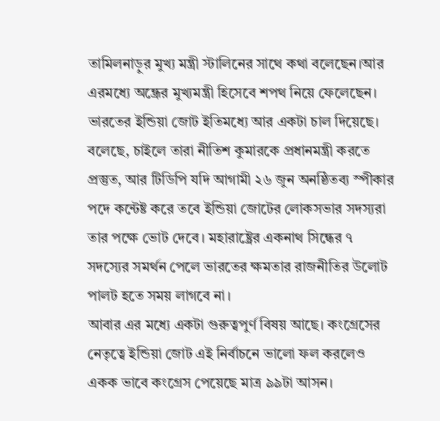তামিলনাড়ুর মুখ্য মন্ত্রী স্টালিনের সাথে কথা বলেছেন।আর এরমধ্যে অন্ধ্রের মুখ্যমন্ত্রী হিসেবে শপথ নিয়ে ফেলেছেন।
ভারতের ইন্ডিয়া জোট ইতিমধ্যে আর একটা চাল দিয়েছে। বলেছে, চাইলে তারা নীতিশ কুমারকে প্রধানমন্ত্রী করতে প্রস্তুত, আর টিডিপি যদি আগামী ২৬ জুন অনষ্ঠিতব্য স্পীকার পদে কন্টেষ্ট করে তবে ইন্ডিয়া জোটের লোকসভার সদস্যরা তার পক্ষে ভোট দেবে। মহারাষ্ট্রের একনাথ সিন্ধের ৭ সদস্যের সমর্থন পেলে ভারতের ক্ষমতার রাজনীতির উলোট পালট হতে সময় লাগবে না।
আবার এর মধ্যে একটা গুরুত্বপুর্ণ বিষয় আছে। কংগ্রেসের নেতৃত্বে ইন্ডিয়া জোট এই নির্বাচনে ভালো ফল করলেও একক ভাবে কংগ্রেস পেয়েছে মাত্র ৯৯টা আসন।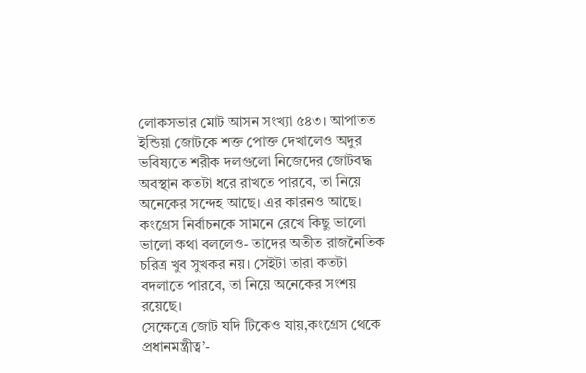লোকসভার মোট আসন সংখ্যা ৫৪৩। আপাতত ইন্ডিয়া জোটকে শক্ত পোক্ত দেখালেও অদুর ভবিষ্যতে শরীক দলগুলো নিজেদের জোটবদ্ধ অবস্থান কতটা ধরে রাখতে পারবে, তা নিয়ে অনেকের সন্দেহ আছে। এর কারনও আছে।
কংগ্রেস নির্বাচনকে সামনে রেখে কিছু ভালো ভালো কথা বললেও- তাদের অতীত রাজনৈতিক চরিত্র খুব সুখকর নয়। সেইটা তারা কতটা বদলাতে পারবে, তা নিয়ে অনেকের সংশয় রয়েছে।
সেক্ষেত্রে জোট যদি টিকেও যায়,কংগ্রেস থেকে প্রধানমন্ত্রীত্ব’-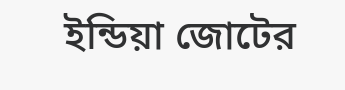ইন্ডিয়া জোটের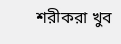শরীকরা খুব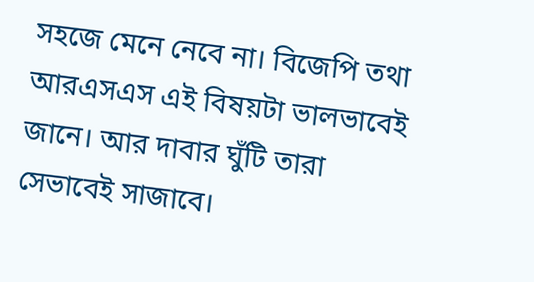সহজে মেনে নেবে না। বিজেপি তথা আরএসএস এই বিষয়টা ভালভাবেই জানে। আর দাবার ঘুঁটি তারা সেভাবেই সাজাবে।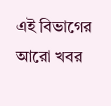এই বিভাগের আরো খবর